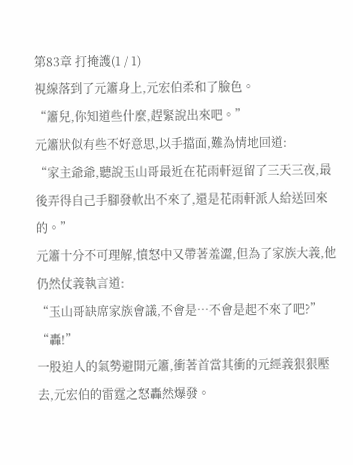第83章 打掩護(1 / 1)
視線落到了元簫身上,元宏伯柔和了臉色。
“簫兒,你知道些什麼,趕緊說出來吧。”
元簫狀似有些不好意思,以手擋面,難為情地回道:
“家主爺爺,聽說玉山哥最近在花雨軒逗留了三天三夜,最後弄得自己手腳發軟出不來了,還是花雨軒派人給送回來的。”
元簫十分不可理解,憤怒中又帶著羞澀,但為了家族大義,他仍然仗義執言道:
“玉山哥缺席家族會議,不會是…不會是起不來了吧?”
“轟!”
一股迫人的氣勢避開元簫,衝著首當其衝的元經義狠狠壓去,元宏伯的雷霆之怒轟然爆發。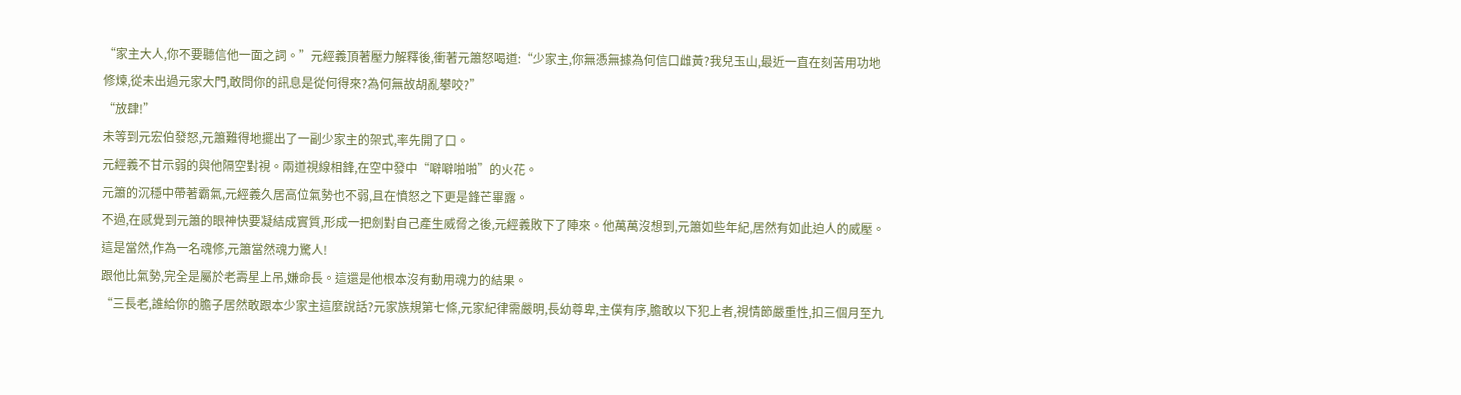“家主大人,你不要聽信他一面之詞。”元經義頂著壓力解釋後,衝著元簫怒喝道:“少家主,你無憑無據為何信口雌黃?我兒玉山,最近一直在刻苦用功地修煉,從未出過元家大門,敢問你的訊息是從何得來?為何無故胡亂攀咬?”
“放肆!”
未等到元宏伯發怒,元簫難得地擺出了一副少家主的架式,率先開了口。
元經義不甘示弱的與他隔空對視。兩道視線相鋒,在空中發中“噼噼啪啪”的火花。
元簫的沉穩中帶著霸氣,元經義久居高位氣勢也不弱,且在憤怒之下更是鋒芒畢露。
不過,在感覺到元簫的眼神快要凝結成實質,形成一把劍對自己產生威脅之後,元經義敗下了陣來。他萬萬沒想到,元簫如些年紀,居然有如此迫人的威壓。
這是當然,作為一名魂修,元簫當然魂力驚人!
跟他比氣勢,完全是屬於老壽星上吊,嫌命長。這還是他根本沒有動用魂力的結果。
“三長老,誰給你的膽子居然敢跟本少家主這麼說話?元家族規第七條,元家紀律需嚴明,長幼尊卑,主僕有序,膽敢以下犯上者,視情節嚴重性,扣三個月至九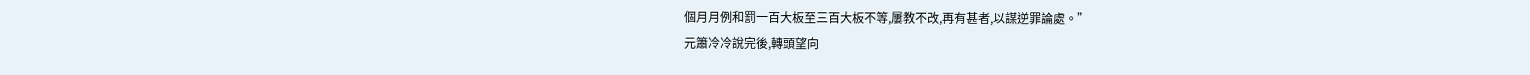個月月例和罰一百大板至三百大板不等,屢教不改,再有甚者,以謀逆罪論處。”
元簫冷冷說完後,轉頭望向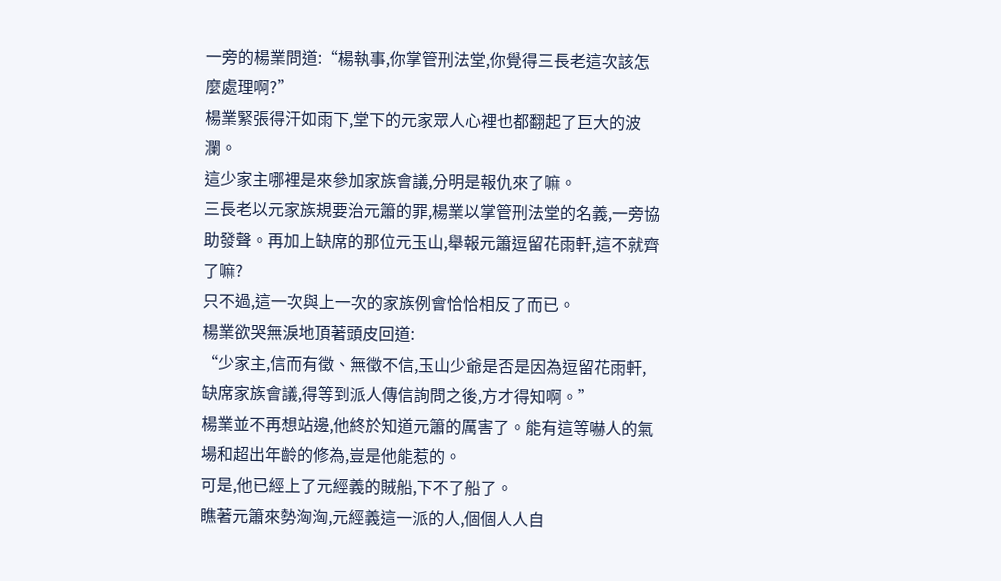一旁的楊業問道:“楊執事,你掌管刑法堂,你覺得三長老這次該怎麼處理啊?”
楊業緊張得汗如雨下,堂下的元家眾人心裡也都翻起了巨大的波瀾。
這少家主哪裡是來參加家族會議,分明是報仇來了嘛。
三長老以元家族規要治元簫的罪,楊業以掌管刑法堂的名義,一旁協助發聲。再加上缺席的那位元玉山,舉報元簫逗留花雨軒,這不就齊了嘛?
只不過,這一次與上一次的家族例會恰恰相反了而已。
楊業欲哭無淚地頂著頭皮回道:
“少家主,信而有徵、無徵不信,玉山少爺是否是因為逗留花雨軒,缺席家族會議,得等到派人傳信詢問之後,方才得知啊。”
楊業並不再想站邊,他終於知道元簫的厲害了。能有這等嚇人的氣場和超出年齡的修為,豈是他能惹的。
可是,他已經上了元經義的賊船,下不了船了。
瞧著元簫來勢洶洶,元經義這一派的人,個個人人自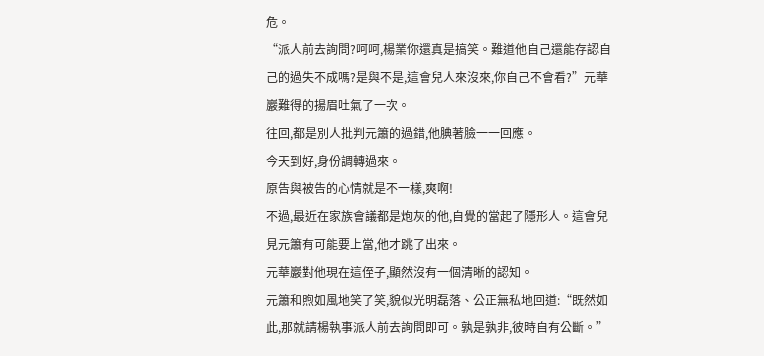危。
“派人前去詢問?呵呵,楊業你還真是搞笑。難道他自己還能存認自己的過失不成嗎?是與不是,這會兒人來沒來,你自己不會看?”元華巖難得的揚眉吐氣了一次。
往回,都是別人批判元簫的過錯,他腆著臉一一回應。
今天到好,身份調轉過來。
原告與被告的心情就是不一樣,爽啊!
不過,最近在家族會議都是炮灰的他,自覺的當起了隱形人。這會兒見元簫有可能要上當,他才跳了出來。
元華巖對他現在這侄子,顯然沒有一個清晰的認知。
元簫和煦如風地笑了笑,貌似光明磊落、公正無私地回道:“既然如此,那就請楊執事派人前去詢問即可。孰是孰非,彼時自有公斷。”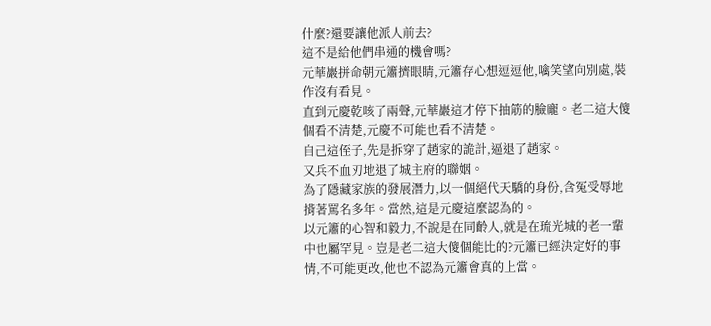什麼?還要讓他派人前去?
這不是給他們串通的機會嗎?
元華巖拼命朝元簫擠眼睛,元簫存心想逗逗他,噙笑望向別處,裝作沒有看見。
直到元慶乾咳了兩聲,元華巖這才停下抽筋的臉龐。老二這大傻個看不清楚,元慶不可能也看不清楚。
自己這侄子,先是拆穿了趙家的詭計,逼退了趙家。
又兵不血刃地退了城主府的聯姻。
為了隱藏家族的發展潛力,以一個絕代天驕的身份,含冤受辱地揹著罵名多年。當然,這是元慶這麼認為的。
以元簫的心智和毅力,不說是在同齡人,就是在琉光城的老一輩中也屬罕見。豈是老二這大傻個能比的?元簫已經決定好的事情,不可能更改,他也不認為元簫會真的上當。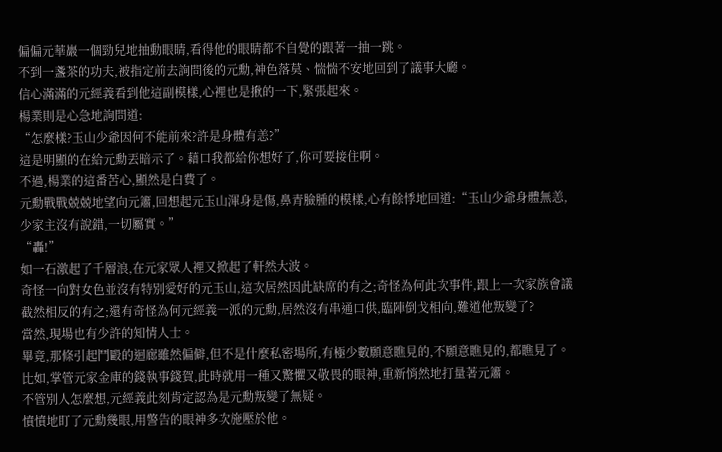偏偏元華巖一個勁兒地抽動眼睛,看得他的眼睛都不自覺的跟著一抽一跳。
不到一盞茶的功夫,被指定前去詢問後的元勳,神色落莫、惴惴不安地回到了議事大廳。
信心滿滿的元經義看到他這副模樣,心裡也是揪的一下,緊張起來。
楊業則是心急地詢問道:
“怎麼樣?玉山少爺因何不能前來?許是身體有恙?”
這是明顯的在給元勳丟暗示了。藉口我都給你想好了,你可要接住啊。
不過,楊業的這番苦心,顯然是白費了。
元勳戰戰兢兢地望向元簫,回想起元玉山渾身是傷,鼻青臉腫的模樣,心有餘悸地回道:“玉山少爺身體無恙,少家主沒有說錯,一切屬實。”
“轟!”
如一石激起了千層浪,在元家眾人裡又掀起了軒然大波。
奇怪一向對女色並沒有特別愛好的元玉山,這次居然因此缺席的有之;奇怪為何此次事件,跟上一次家族會議截然相反的有之;還有奇怪為何元經義一派的元勳,居然沒有串通口供,臨陣倒戈相向,難道他叛變了?
當然,現場也有少許的知情人士。
畢竟,那條引起鬥毆的迴廊雖然偏僻,但不是什麼私密場所,有極少數願意瞧見的,不願意瞧見的,都瞧見了。
比如,掌管元家金庫的錢執事錢賀,此時就用一種又驚懼又敬畏的眼神,重新悄然地打量著元簫。
不管別人怎麼想,元經義此刻肯定認為是元勳叛變了無疑。
憤憤地盯了元勳幾眼,用警告的眼神多次施壓於他。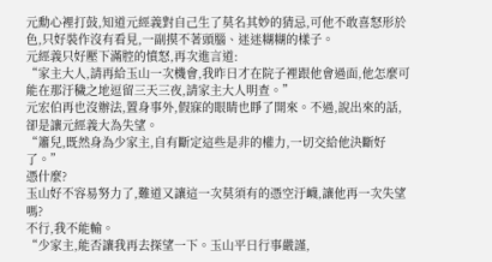元勳心裡打鼔,知道元經義對自己生了莫名其妙的猜忌,可他不敢喜怒形於色,只好裝作沒有看見,一副摸不著頭腦、迷迷糊糊的樣子。
元經義只好壓下滿腔的憤怒,再次進言道:
“家主大人,請再給玉山一次機會,我昨日才在院子裡跟他會過面,他怎麼可能在那汙穢之地逗留三天三夜,請家主大人明查。”
元宏伯再也沒辦法,置身事外,假寐的眼睛也睜了開來。不過,說出來的話,卻是讓元經義大為失望。
“簫兒,既然身為少家主,自有斷定這些是非的權力,一切交給他決斷好了。”
憑什麼?
玉山好不容易努力了,難道又讓這一次莫須有的憑空汙衊,讓他再一次失望嗎?
不行,我不能輸。
“少家主,能否讓我再去探望一下。玉山平日行事嚴謹,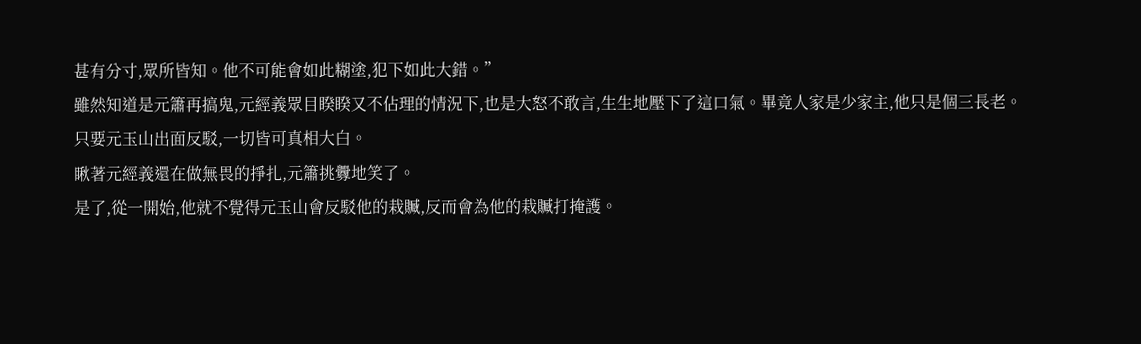甚有分寸,眾所皆知。他不可能會如此糊塗,犯下如此大錯。”
雖然知道是元簫再搞鬼,元經義眾目睽睽又不佔理的情況下,也是大怒不敢言,生生地壓下了這口氣。畢竟人家是少家主,他只是個三長老。
只要元玉山出面反駁,一切皆可真相大白。
瞅著元經義還在做無畏的掙扎,元簫挑釁地笑了。
是了,從一開始,他就不覺得元玉山會反駁他的栽贓,反而會為他的栽贓打掩護。